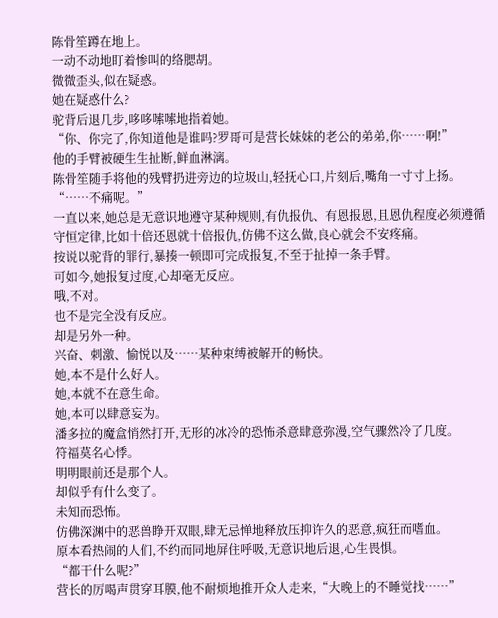陈骨笙蹲在地上。
一动不动地盯着惨叫的络腮胡。
微微歪头,似在疑惑。
她在疑惑什么?
驼背后退几步,哆哆嗦嗦地指着她。
“你、你完了,你知道他是谁吗?罗哥可是营长妹妹的老公的弟弟,你……啊!”
他的手臂被硬生生扯断,鲜血淋漓。
陈骨笙随手将他的残臂扔进旁边的垃圾山,轻抚心口,片刻后,嘴角一寸寸上扬。
“……不痛呢。”
一直以来,她总是无意识地遵守某种规则,有仇报仇、有恩报恩,且恩仇程度必须遵循守恒定律,比如十倍还恩就十倍报仇,仿佛不这么做,良心就会不安疼痛。
按说以驼背的罪行,暴揍一顿即可完成报复,不至于扯掉一条手臂。
可如今,她报复过度,心却毫无反应。
哦,不对。
也不是完全没有反应。
却是另外一种。
兴奋、刺激、愉悦以及……某种束缚被解开的畅快。
她,本不是什么好人。
她,本就不在意生命。
她,本可以肆意妄为。
潘多拉的魔盒悄然打开,无形的冰冷的恐怖杀意肆意弥漫,空气骤然冷了几度。
符福莫名心悸。
明明眼前还是那个人。
却似乎有什么变了。
未知而恐怖。
仿佛深渊中的恶兽睁开双眼,肆无忌惮地释放压抑许久的恶意,疯狂而嗜血。
原本看热闹的人们,不约而同地屏住呼吸,无意识地后退,心生畏惧。
“都干什么呢?”
营长的厉喝声贯穿耳膜,他不耐烦地推开众人走来,“大晚上的不睡觉找……”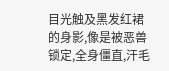目光触及黑发红裙的身影,像是被恶兽锁定,全身僵直,汗毛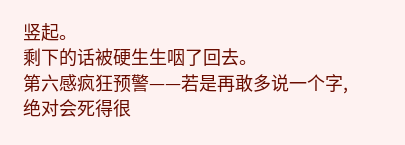竖起。
剩下的话被硬生生咽了回去。
第六感疯狂预警——若是再敢多说一个字,绝对会死得很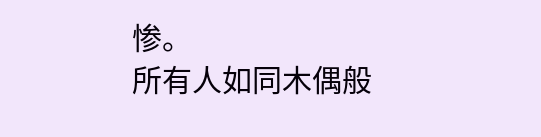惨。
所有人如同木偶般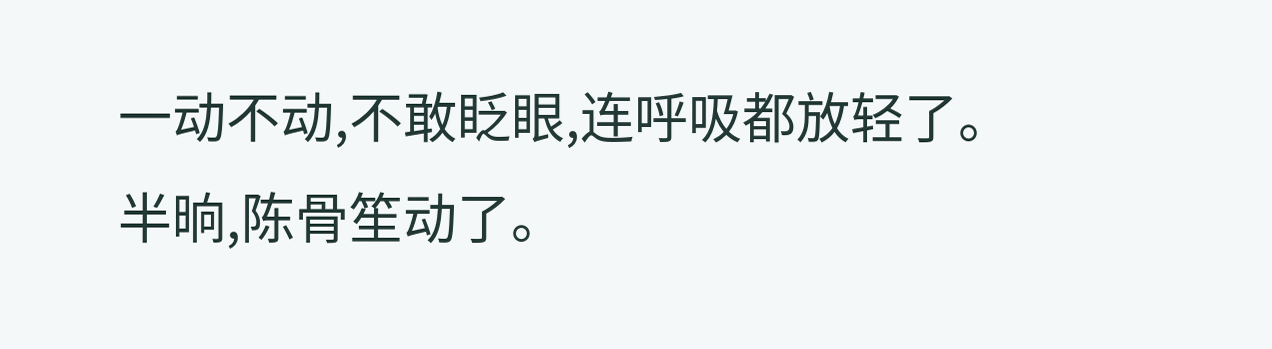一动不动,不敢眨眼,连呼吸都放轻了。
半晌,陈骨笙动了。